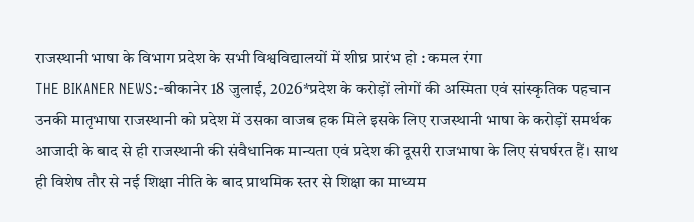राजस्थानी भाषा के विभाग प्रदेश के सभी विश्वविद्यालयों में शीघ्र प्रारंभ हो : कमल रंगा
THE BIKANER NEWS:-बीकानेर 18 जुलाई, 2026*प्रदेश के करोड़ों लोगों की अस्मिता एवं सांस्कृतिक पहचान उनकी मातृभाषा राजस्थानी को प्रदेश में उसका वाजब हक मिले इसके लिए राजस्थानी भाषा के करोड़ों समर्थक आजादी के बाद से ही राजस्थानी की संवैधानिक मान्यता एवं प्रदेश की दूसरी राजभाषा के लिए संघर्षरत हैं। साथ ही विशेष तौर से नई शिक्षा नीति के बाद प्राथमिक स्तर से शिक्षा का माध्यम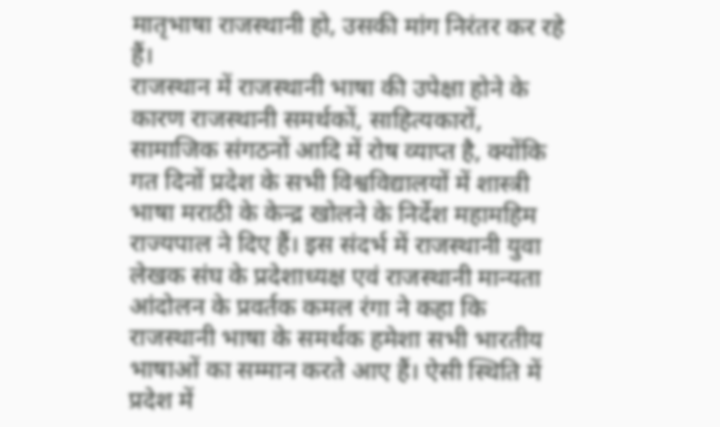मातृभाषा राजस्थानी हो, उसकी मांग निरंतर कर रहे हैं।
राजस्थान में राजस्थानी भाषा की उपेक्षा होने के कारण राजस्थानी समर्थकों, साहित्यकारों, सामाजिक संगठनों आदि में रोष व्याप्त है, क्योंकि गत दिनों प्रदेश के सभी विश्वविद्यालयों में शास्त्री भाषा मराठी के केन्द्र खोलने के निर्देश महामहिम राज्यपाल ने दिए हैं। इस संदर्भ में राजस्थानी युवा लेखक संघ के प्रदेशाध्यक्ष एवं राजस्थानी मान्यता आंदोलन के प्रवर्तक कमल रंगा ने कहा कि राजस्थानी भाषा के समर्थक हमेशा सभी भारतीय भाषाओं का सम्मान करते आए हैं। ऐसी स्थिति में प्रदेश में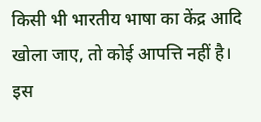किसी भी भारतीय भाषा का केंद्र आदि खोला जाए, तो कोई आपत्ति नहीं है।
इस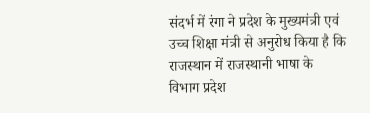संदर्भ में रंगा ने प्रदेश के मुख्यमंत्री एवं उच्च शिक्षा मंत्री से अनुरोध किया है कि राजस्थान में राजस्थानी भाषा के विभाग प्रदेश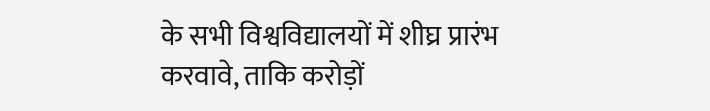के सभी विश्वविद्यालयों में शीघ्र प्रारंभ करवावे, ताकि करोड़ों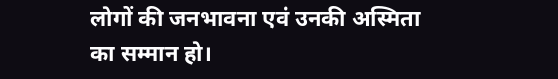लोगों की जनभावना एवं उनकी अस्मिता का सम्मान हो।